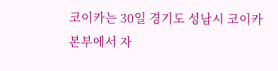코이카는 30일 경기도 성남시 코이카 본부에서 자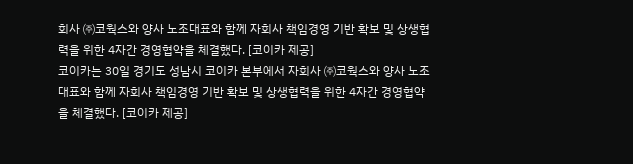회사 ㈜코웍스와 양사 노조대표와 함께 자회사 책임경영 기반 확보 및 상생협력을 위한 4자간 경영협약을 체결했다. [코이카 제공]
코이카는 30일 경기도 성남시 코이카 본부에서 자회사 ㈜코웍스와 양사 노조대표와 함께 자회사 책임경영 기반 확보 및 상생협력을 위한 4자간 경영협약을 체결했다. [코이카 제공]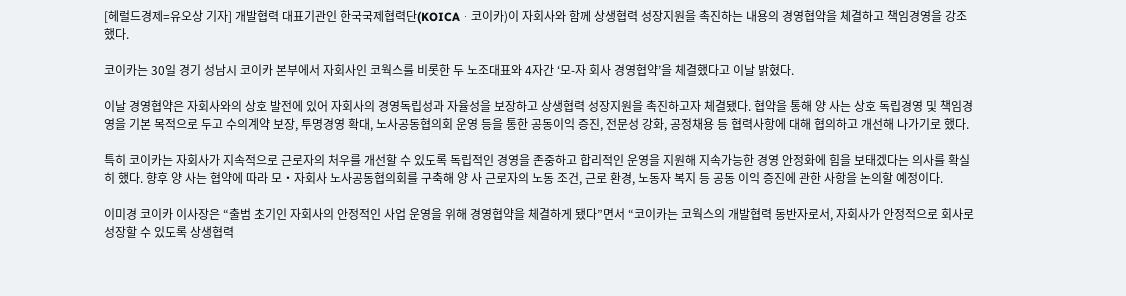[헤럴드경제=유오상 기자] 개발협력 대표기관인 한국국제협력단(KOICAᆞ코이카)이 자회사와 함께 상생협력 성장지원을 촉진하는 내용의 경영협약을 체결하고 책임경영을 강조했다.

코이카는 30일 경기 성남시 코이카 본부에서 자회사인 코웍스를 비롯한 두 노조대표와 4자간 ‘모-자 회사 경영협약’을 체결했다고 이날 밝혔다.

이날 경영협약은 자회사와의 상호 발전에 있어 자회사의 경영독립성과 자율성을 보장하고 상생협력 성장지원을 촉진하고자 체결됐다. 협약을 통해 양 사는 상호 독립경영 및 책임경영을 기본 목적으로 두고 수의계약 보장, 투명경영 확대, 노사공동협의회 운영 등을 통한 공동이익 증진, 전문성 강화, 공정채용 등 협력사항에 대해 협의하고 개선해 나가기로 했다.

특히 코이카는 자회사가 지속적으로 근로자의 처우를 개선할 수 있도록 독립적인 경영을 존중하고 합리적인 운영을 지원해 지속가능한 경영 안정화에 힘을 보태겠다는 의사를 확실히 했다. 향후 양 사는 협약에 따라 모‧자회사 노사공동협의회를 구축해 양 사 근로자의 노동 조건, 근로 환경, 노동자 복지 등 공동 이익 증진에 관한 사항을 논의할 예정이다.

이미경 코이카 이사장은 “출범 초기인 자회사의 안정적인 사업 운영을 위해 경영협약을 체결하게 됐다”면서 “코이카는 코웍스의 개발협력 동반자로서, 자회사가 안정적으로 회사로 성장할 수 있도록 상생협력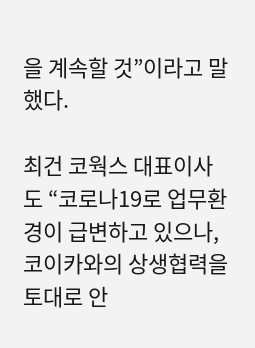을 계속할 것”이라고 말했다.

최건 코웍스 대표이사도 “코로나19로 업무환경이 급변하고 있으나, 코이카와의 상생협력을 토대로 안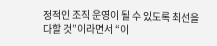정적인 조직 운영이 될 수 있도록 최선을 다할 것”이라면서 “이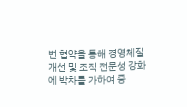번 협약을 통해 경영체질 개선 및 조직 전문성 강화에 박차를 가하여 중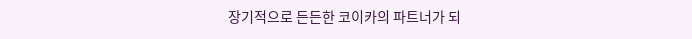장기적으로 든든한 코이카의 파트너가 되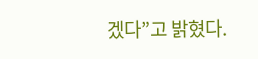겠다”고 밝혔다.